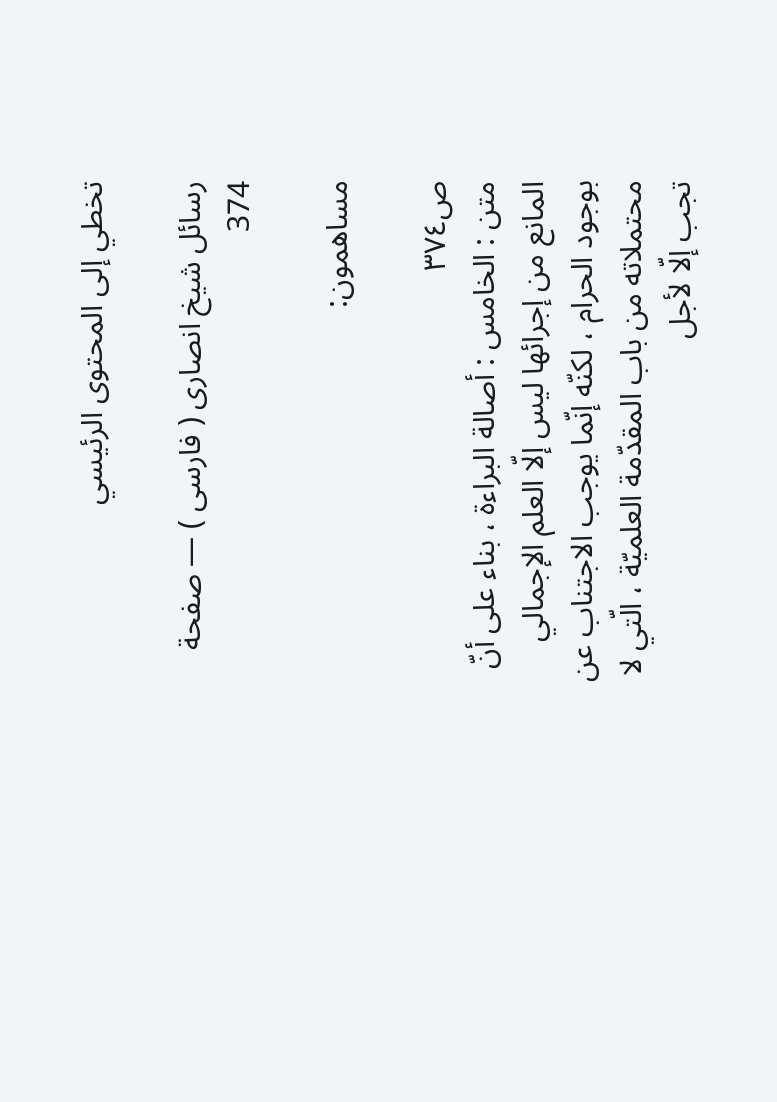تخطي إلى المحتوى الرئيسي

رسائل شيخ انصارى ( فارسى ) — صفحة 374

مساهمون:

ص٣٧٤
متن : الخامس : أصالة البراءة ، بناء على أنّ المانع من إجرائها ليس إلّا العلم الإجمالي بوجود الحرام ، لكنّه إنّما يوجب الاجتناب عن محتملاته من باب المقدّمة العلميّة ، الّتي لا تجب إلّا لأجل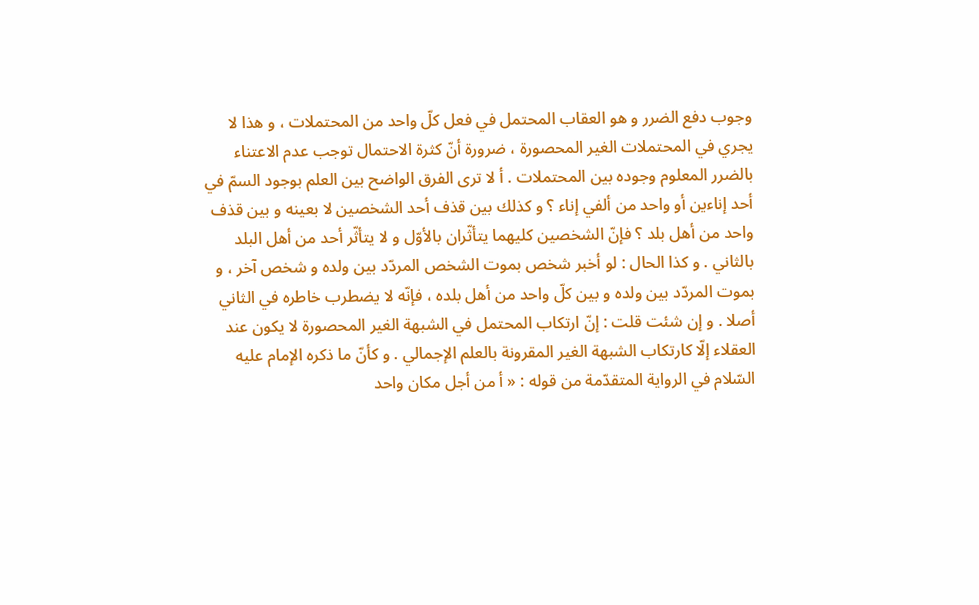وجوب دفع الضرر و هو العقاب المحتمل في فعل كلّ واحد من المحتملات ، و هذا لا يجري في المحتملات الغير المحصورة ، ضرورة أنّ كثرة الاحتمال توجب عدم الاعتناء بالضرر المعلوم وجوده بين المحتملات . أ لا ترى الفرق الواضح بين العلم بوجود السمّ في أحد إناءين أو واحد من ألفي إناء ؟ و كذلك بين قذف أحد الشخصين لا بعينه و بين قذف واحد من أهل بلد ؟ فإنّ الشخصين كليهما يتأثّران بالأوّل و لا يتأثّر أحد من أهل البلد بالثاني . و كذا الحال : لو أخبر شخص بموت الشخص المردّد بين ولده و شخص آخر ، و بموت المردّد بين ولده و بين كلّ واحد من أهل بلده ، فإنّه لا يضطرب خاطره في الثاني أصلا . و إن شئت قلت : إنّ ارتكاب المحتمل في الشبهة الغير المحصورة لا يكون عند العقلاء إلّا كارتكاب الشبهة الغير المقرونة بالعلم الإجمالي . و كأنّ ما ذكره الإمام عليه السّلام في الرواية المتقدّمة من قوله : « أ من أجل مكان واحد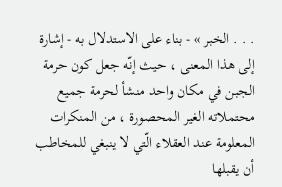. . . الخبر » - بناء على الاستدلال به - إشارة إلى هذا المعنى ، حيث إنّه جعل كون حرمة الجبن في مكان واحد منشأ لحرمة جميع محتملاته الغير المحصورة ، من المنكرات المعلومة عند العقلاء الّتي لا ينبغي للمخاطب أن يقبلها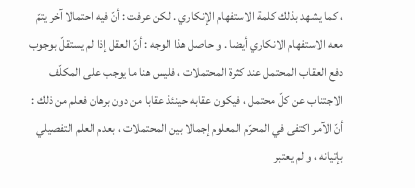، كما يشهد بذلك كلمة الاستفهام الإنكاري . لكن عرفت : أنّ فيه احتمالا آخر يتمّ معه الاستفهام الانكاري أيضا . و حاصل هذا الوجه : أنّ العقل إذا لم يستقلّ بوجوب دفع العقاب المحتمل عند كثرة المحتملات ، فليس هنا ما يوجب على المكلّف الاجتناب عن كلّ محتمل ، فيكون عقابه حينئذ عقابا من دون برهان فعلم من ذلك : أنّ الآمر اكتفى في المحرّم المعلوم إجمالا بين المحتملات ، بعدم العلم التفصيلي بإتيانه ، و لم يعتبر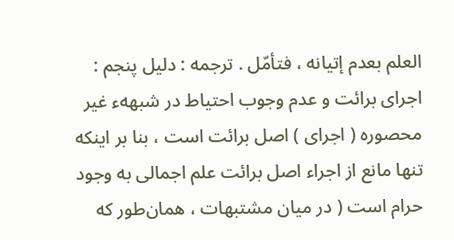العلم بعدم إتيانه ، فتأمّل . ترجمه : دليل پنجم : اجراى برائت و عدم وجوب احتياط در شبههء غير محصوره ( اجراى ) اصل برائت است ، بنا بر اينكه تنها مانع از اجراء اصل برائت علم اجمالى به وجود حرام است ( در ميان مشتبهات ، همان‌طور كه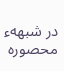در شبههء محصوره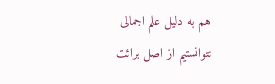هم به دليل علم اجمالى نتوانستيم از اصل برائت